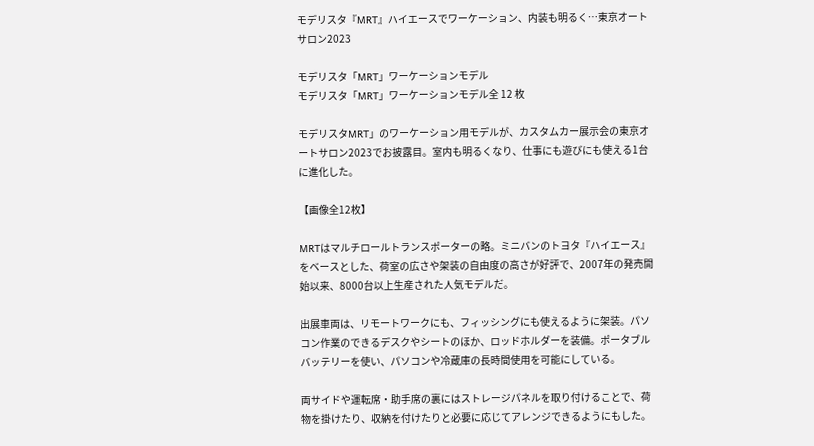モデリスタ『MRT』ハイエースでワーケーション、内装も明るく…東京オートサロン2023

モデリスタ「MRT」ワーケーションモデル
モデリスタ「MRT」ワーケーションモデル全 12 枚

モデリスタMRT」のワーケーション用モデルが、カスタムカー展示会の東京オートサロン2023でお披露目。室内も明るくなり、仕事にも遊びにも使える1台に進化した。

【画像全12枚】

MRTはマルチロールトランスポーターの略。ミニバンのトヨタ『ハイエース』をベースとした、荷室の広さや架装の自由度の高さが好評で、2007年の発売開始以来、8000台以上生産された人気モデルだ。

出展車両は、リモートワークにも、フィッシングにも使えるように架装。パソコン作業のできるデスクやシートのほか、ロッドホルダーを装備。ポータブルバッテリーを使い、パソコンや冷蔵庫の長時間使用を可能にしている。

両サイドや運転席・助手席の裏にはストレージパネルを取り付けることで、荷物を掛けたり、収納を付けたりと必要に応じてアレンジできるようにもした。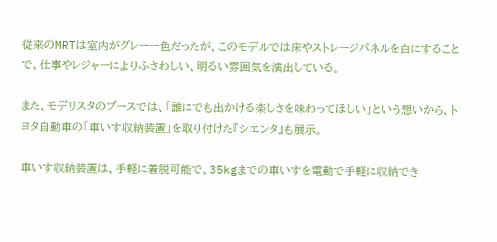従来のMRTは室内がグレー一色だったが、このモデルでは床やストレージパネルを白にすることで、仕事やレジャーによりふさわしい、明るい雰囲気を演出している。

また、モデリスタのブースでは、「誰にでも出かける楽しさを味わってほしい」という想いから、トヨタ自動車の「車いす収納装置」を取り付けた『シエンタ』も展示。

車いす収納装置は、手軽に着脱可能で、35kgまでの車いすを電動で手軽に収納でき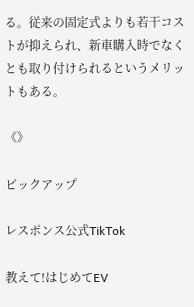る。従来の固定式よりも若干コストが抑えられ、新車購入時でなくとも取り付けられるというメリットもある。

《》

ピックアップ

レスポンス公式TikTok

教えて!はじめてEV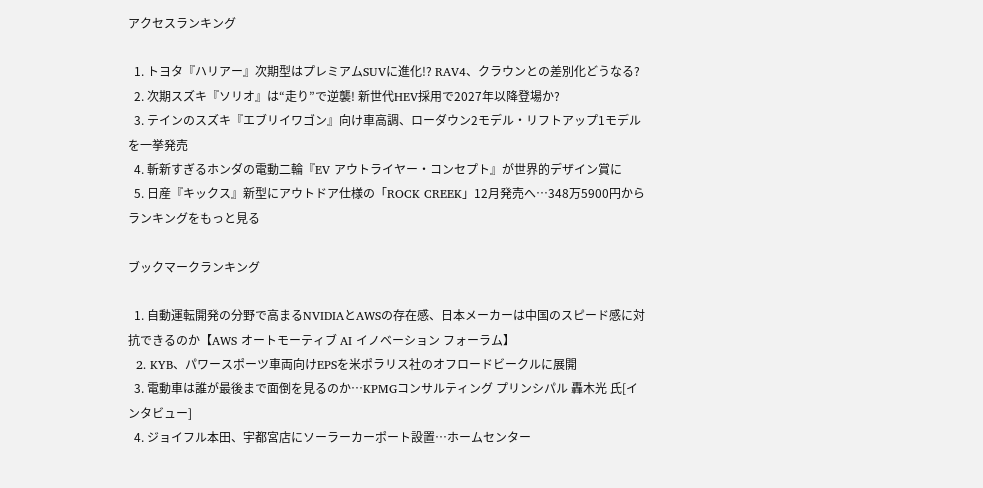アクセスランキング

  1. トヨタ『ハリアー』次期型はプレミアムSUVに進化!? RAV4、クラウンとの差別化どうなる?
  2. 次期スズキ『ソリオ』は“走り”で逆襲! 新世代HEV採用で2027年以降登場か?
  3. テインのスズキ『エブリイワゴン』向け車高調、ローダウン2モデル・リフトアップ1モデルを一挙発売
  4. 斬新すぎるホンダの電動二輪『EV アウトライヤー・コンセプト』が世界的デザイン賞に
  5. 日産『キックス』新型にアウトドア仕様の「ROCK CREEK」12月発売へ…348万5900円から
ランキングをもっと見る

ブックマークランキング

  1. 自動運転開発の分野で高まるNVIDIAとAWSの存在感、日本メーカーは中国のスピード感に対抗できるのか【AWS オートモーティブ AI イノベーション フォーラム】
  2. KYB、パワースポーツ車両向けEPSを米ポラリス社のオフロードビークルに展開
  3. 電動車は誰が最後まで面倒を見るのか…KPMGコンサルティング プリンシパル 轟木光 氏[インタビュー]
  4. ジョイフル本田、宇都宮店にソーラーカーポート設置…ホームセンター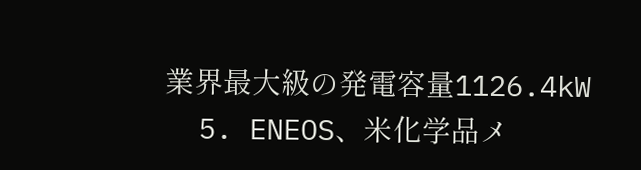業界最大級の発電容量1126.4kW
  5. ENEOS、米化学品メ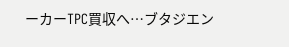ーカーTPC買収へ…ブタジエン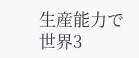生産能力で世界3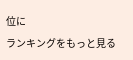位に
ランキングをもっと見る